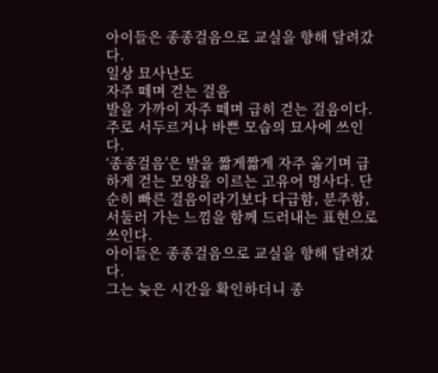아이들은 종종걸음으로 교실을 향해 달려갔다.
일상 묘사난도
자주 떼며 걷는 걸음
발을 가까이 자주 떼며 급히 걷는 걸음이다. 주로 서두르거나 바쁜 모습의 묘사에 쓰인다.
‘종종걸음’은 발을 짧게짧게 자주 옮기며 급하게 걷는 모양을 이르는 고유어 명사다. 단순히 빠른 걸음이라기보다 다급함, 분주함, 서둘러 가는 느낌을 함께 드러내는 표현으로 쓰인다.
아이들은 종종걸음으로 교실을 향해 달려갔다.
그는 늦은 시간을 확인하더니 종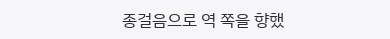종걸음으로 역 쪽을 향했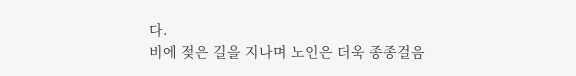다.
비에 젖은 길을 지나며 노인은 더욱 종종걸음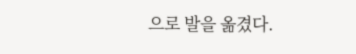으로 발을 옮겼다.